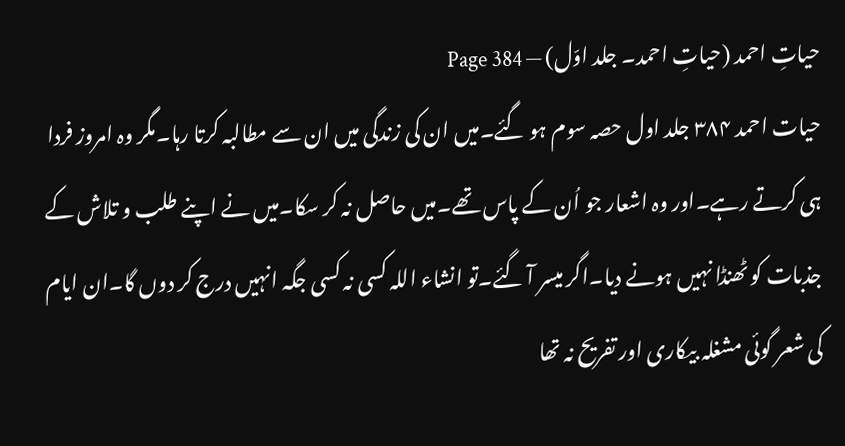حیاتِ احمد (حیاتِ احمد۔ جلد اوّل) — Page 384
حیات احمد ۳۸۴ جلد اول حصہ سوم ہو گئے۔میں ان کی زندگی میں ان سے مطالبہ کرتا رہا۔مگر وہ امروز فردا ہی کرتے رہے۔اور وہ اشعار جو اُن کے پاس تھے۔میں حاصل نہ کر سکا۔میں نے اپنے طلب و تلاش کے جذبات کو ٹھنڈا نہیں ہونے دیا۔اگر میسر آ گئے۔تو انشاء اللہ کسی نہ کسی جگہ انہیں درج کر دوں گا۔ان ایام کی شعر گوئی مشغلہ بیکاری اور تفریح نہ تھا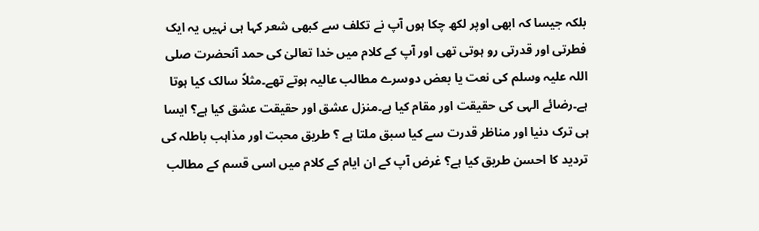بلکہ جیسا کہ ابھی اوپر لکھ چکا ہوں آپ نے تکلف سے کبھی شعر کہا ہی نہیں یہ ایک فطرتی اور قدرتی رو ہوتی تھی اور آپ کے کلام میں خدا تعالیٰ کی حمد آنحضرت صلی اللہ علیہ وسلم کی نعت یا بعض دوسرے مطالب عالیہ ہوتے تھے۔مثلاً سالک کیا ہوتا ہے۔رضائے الہی کی حقیقت اور مقام کیا ہے۔منزل عشق اور حقیقت عشق کیا ہے؟ ایسا ہی ترک دنیا اور مناظر قدرت سے کیا سبق ملتا ہے ؟ طریق محبت اور مذاہب باطلہ کی تردید کا احسن طریق کیا ہے؟ غرض آپ کے ان ایام کے کلام میں اسی قسم کے مطالب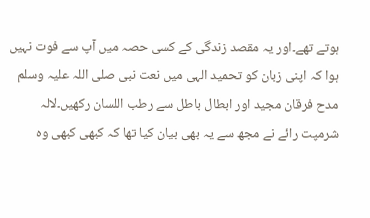ہوتے تھے۔اور یہ مقصد زندگی کے کسی حصہ میں آپ سے فوت نہیں ہوا کہ اپنی زبان کو تحمید الہی میں نعت نبی صلی اللہ علیہ وسلم مدح فرقان مجید اور ابطال باطل سے رطب اللسان رکھیں۔لالہ شرمپت رائے نے مجھ سے یہ بھی بیان کیا تھا کہ کبھی کبھی وہ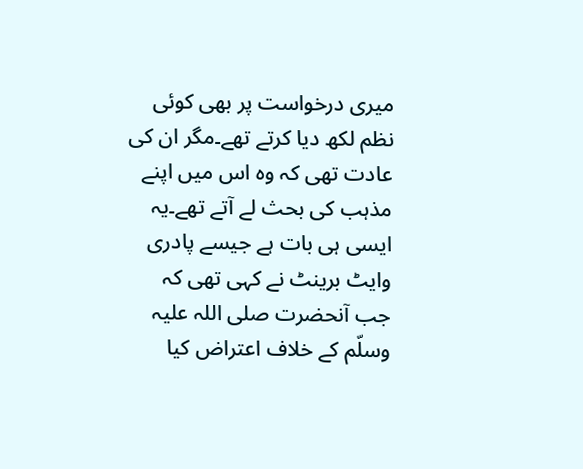میری درخواست پر بھی کوئی نظم لکھ دیا کرتے تھے۔مگر ان کی عادت تھی کہ وہ اس میں اپنے مذہب کی بحث لے آتے تھے۔یہ ایسی ہی بات ہے جیسے پادری وایٹ برینٹ نے کہی تھی کہ جب آنحضرت صلی اللہ علیہ وسلّم کے خلاف اعتراض کیا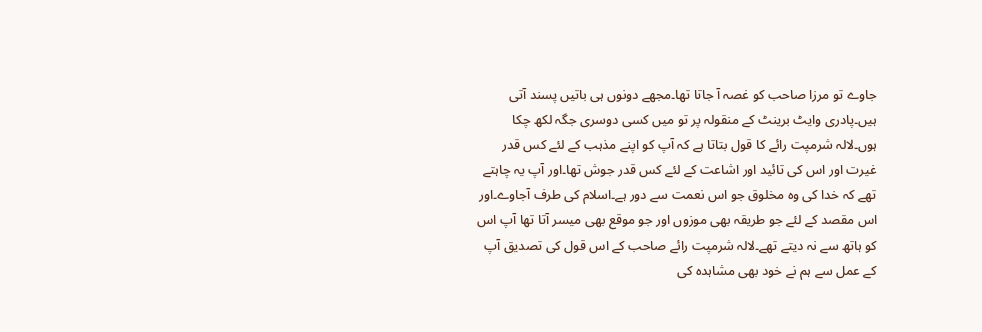جاوے تو مرزا صاحب کو غصہ آ جاتا تھا۔مجھے دونوں ہی باتیں پسند آتی ہیں۔پادری وایٹ برینٹ کے منقولہ پر تو میں کسی دوسری جگہ لکھ چکا ہوں۔لالہ شرمپت رائے کا قول بتاتا ہے کہ آپ کو اپنے مذہب کے لئے کس قدر غیرت اور اس کی تائید اور اشاعت کے لئے کس قدر جوش تھا۔اور آپ یہ چاہتے تھے کہ خدا کی وہ مخلوق جو اس نعمت سے دور ہے۔اسلام کی طرف آجاوے۔اور اس مقصد کے لئے جو طریقہ بھی موزوں اور جو موقع بھی میسر آتا تھا آپ اس کو ہاتھ سے نہ دیتے تھے۔لالہ شرمپت رائے صاحب کے اس قول کی تصدیق آپ کے عمل سے ہم نے خود بھی مشاہدہ کی